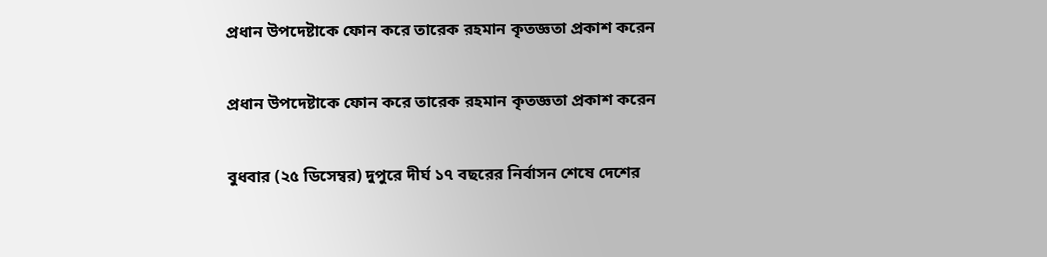প্রধান উপদেষ্টাকে ফোন করে তারেক রহমান কৃতজ্ঞতা প্রকাশ করেন

প্রধান উপদেষ্টাকে ফোন করে তারেক রহমান কৃতজ্ঞতা প্রকাশ করেন

বুধবার (২৫ ডিসেম্বর) দুপুরে দীর্ঘ ১৭ বছরের নির্বাসন শেষে দেশের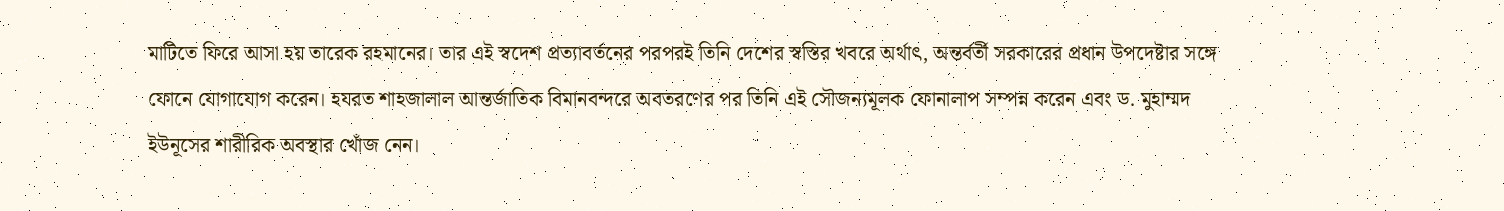মাটিতে ফিরে আসা হয় তারেক রহমানের। তার এই স্বদেশ প্রত্যাবর্তনের পরপরই তিনি দেশের স্বস্তির খবরে অর্থাৎ, অন্তর্বর্তী সরকারের প্রধান উপদেষ্টার সঙ্গে ফোনে যোগাযোগ করেন। হযরত শাহজালাল আন্তর্জাতিক বিমানবন্দরে অবতরণের পর তিনি এই সৌজন্যমূলক ফোনালাপ সম্পন্ন করেন এবং ড. মুহাম্মদ ইউনূসের শারীরিক অবস্থার খোঁজ নেন।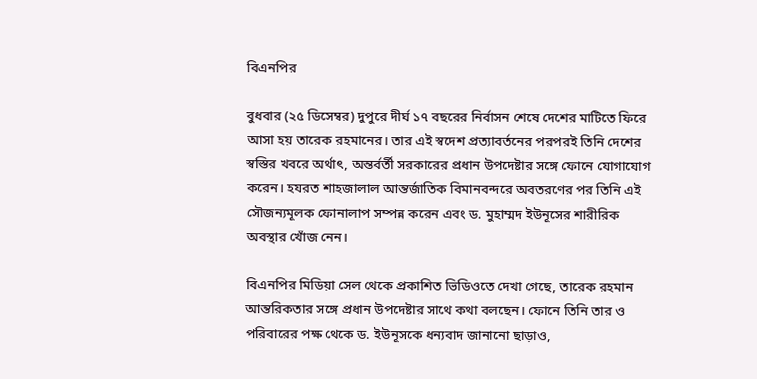বিএনপির

বুধবার (২৫ ডিসেম্বর) দুপুরে দীর্ঘ ১৭ বছরের নির্বাসন শেষে দেশের মাটিতে ফিরে আসা হয় তারেক রহমানের। তার এই স্বদেশ প্রত্যাবর্তনের পরপরই তিনি দেশের স্বস্তির খবরে অর্থাৎ, অন্তর্বর্তী সরকারের প্রধান উপদেষ্টার সঙ্গে ফোনে যোগাযোগ করেন। হযরত শাহজালাল আন্তর্জাতিক বিমানবন্দরে অবতরণের পর তিনি এই সৌজন্যমূলক ফোনালাপ সম্পন্ন করেন এবং ড. মুহাম্মদ ইউনূসের শারীরিক অবস্থার খোঁজ নেন।

বিএনপির মিডিয়া সেল থেকে প্রকাশিত ভিডিওতে দেখা গেছে, তারেক রহমান আন্তরিকতার সঙ্গে প্রধান উপদেষ্টার সাথে কথা বলছেন। ফোনে তিনি তার ও পরিবারের পক্ষ থেকে ড. ইউনূসকে ধন্যবাদ জানানো ছাড়াও,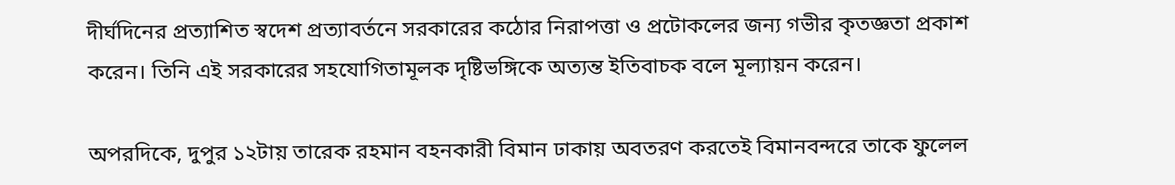দীর্ঘদিনের প্রত্যাশিত স্বদেশ প্রত্যাবর্তনে সরকারের কঠোর নিরাপত্তা ও প্রটোকলের জন্য গভীর কৃতজ্ঞতা প্রকাশ করেন। তিনি এই সরকারের সহযোগিতামূলক দৃষ্টিভঙ্গিকে অত্যন্ত ইতিবাচক বলে মূল্যায়ন করেন।

অপরদিকে, দুপুর ১২টায় তারেক রহমান বহনকারী বিমান ঢাকায় অবতরণ করতেই বিমানবন্দরে তাকে ফুলেল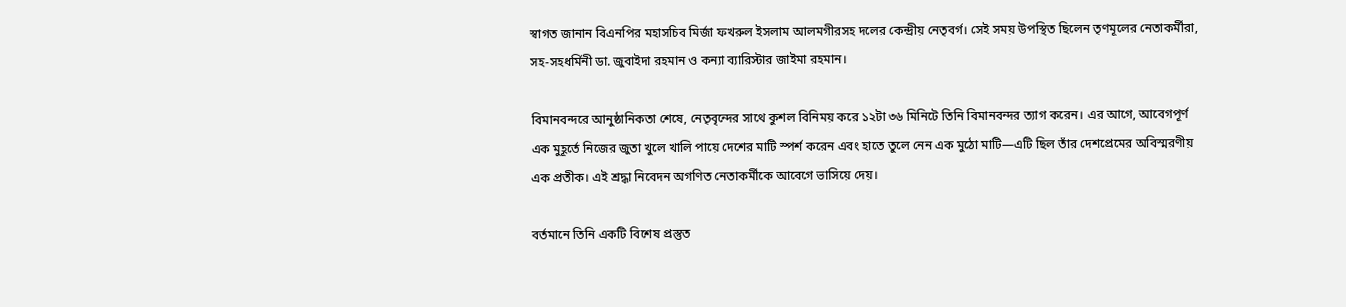স্বাগত জানান বিএনপির মহাসচিব মির্জা ফখরুল ইসলাম আলমগীরসহ দলের কেন্দ্রীয় নেতৃবর্গ। সেই সময় উপস্থিত ছিলেন তৃণমূলের নেতাকর্মীরা, সহ-সহধর্মিনী ডা. জুবাইদা রহমান ও কন্যা ব্যারিস্টার জাইমা রহমান।

বিমানবন্দরে আনুষ্ঠানিকতা শেষে, নেতৃবৃন্দের সাথে কুশল বিনিময় করে ১২টা ৩৬ মিনিটে তিনি বিমানবন্দর ত্যাগ করেন। এর আগে, আবেগপূর্ণ এক মুহূর্তে নিজের জুতা খুলে খালি পায়ে দেশের মাটি স্পর্শ করেন এবং হাতে তুলে নেন এক মুঠো মাটি—এটি ছিল তাঁর দেশপ্রেমের অবিস্মরণীয় এক প্রতীক। এই শ্রদ্ধা নিবেদন অগণিত নেতাকর্মীকে আবেগে ভাসিয়ে দেয়।

বর্তমানে তিনি একটি বিশেষ প্রস্তুত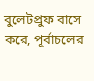বুলেটপ্রুফ বাসে করে, পূর্বাচলের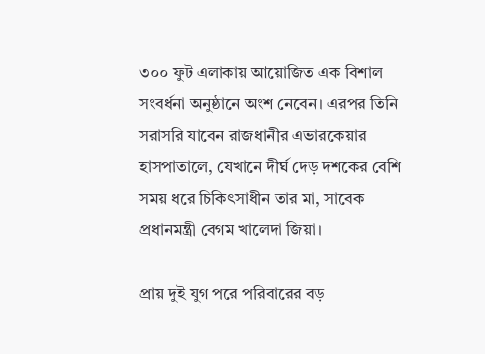৩০০ ফুট এলাকায় আয়োজিত এক বিশাল সংবর্ধনা অনুষ্ঠানে অংশ নেবেন। এরপর তিনি সরাসরি যাবেন রাজধানীর এভারকেয়ার হাসপাতালে, যেখানে দীর্ঘ দেড় দশকের বেশি সময় ধরে চিকিৎসাধীন তার মা, সাবেক প্রধানমন্ত্রী বেগম খালেদা জিয়া।

প্রায় দুই যুগ পরে পরিবারের বড়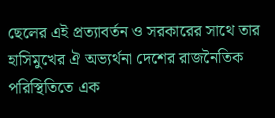ছেলের এই প্রত্যাবর্তন ও সরকারের সাথে তার হাসিমুখের ঐ অভ্যর্থনা দেশের রাজনৈতিক পরিস্থিতিতে এক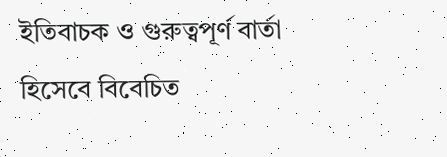ইতিবাচক ও গুরুত্বপূর্ণ বার্তা হিসেবে বিবেচিত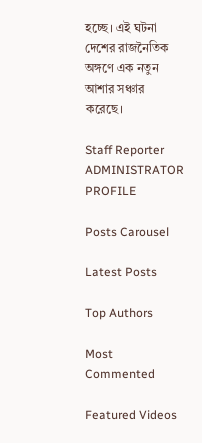হচ্ছে। এই ঘটনা দেশের রাজনৈতিক অঙ্গণে এক নতুন আশার সঞ্চার করেছে।

Staff Reporter
ADMINISTRATOR
PROFILE

Posts Carousel

Latest Posts

Top Authors

Most Commented

Featured Videos